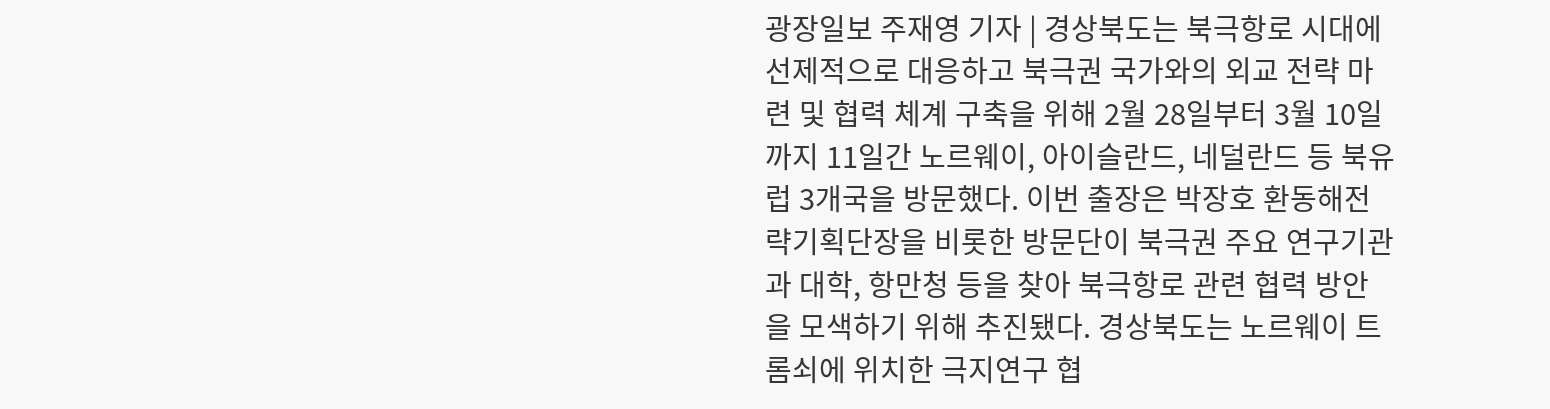광장일보 주재영 기자 | 경상북도는 북극항로 시대에 선제적으로 대응하고 북극권 국가와의 외교 전략 마련 및 협력 체계 구축을 위해 2월 28일부터 3월 10일까지 11일간 노르웨이, 아이슬란드, 네덜란드 등 북유럽 3개국을 방문했다. 이번 출장은 박장호 환동해전략기획단장을 비롯한 방문단이 북극권 주요 연구기관과 대학, 항만청 등을 찾아 북극항로 관련 협력 방안을 모색하기 위해 추진됐다. 경상북도는 노르웨이 트롬쇠에 위치한 극지연구 협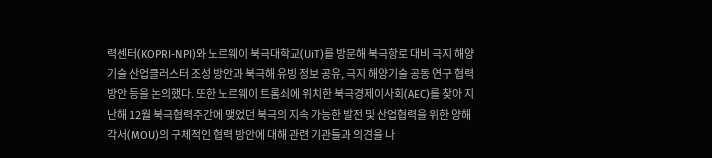력센터(KOPRI-NPI)와 노르웨이 북극대학교(UiT)를 방문해 북극항로 대비 극지 해양기술 산업클러스터 조성 방안과 북극해 유빙 정보 공유, 극지 해양기술 공동 연구 협력 방안 등을 논의했다. 또한 노르웨이 트롬쇠에 위치한 북극경제이사회(AEC)를 찾아 지난해 12월 북극협력주간에 맺었던 북극의 지속 가능한 발전 및 산업협력을 위한 양해각서(MOU)의 구체적인 협력 방안에 대해 관련 기관들과 의견을 나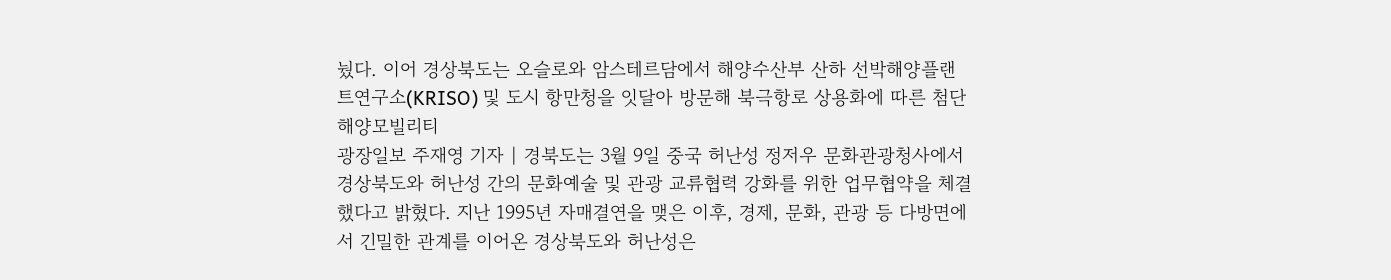눴다. 이어 경상북도는 오슬로와 암스테르담에서 해양수산부 산하 선박해양플랜트연구소(KRISO) 및 도시 항만청을 잇달아 방문해 북극항로 상용화에 따른 첨단 해양모빌리티
광장일보 주재영 기자 | 경북도는 3월 9일 중국 허난성 정저우 문화관광청사에서 경상북도와 허난성 간의 문화예술 및 관광 교류협력 강화를 위한 업무협약을 체결했다고 밝혔다. 지난 1995년 자매결연을 맺은 이후, 경제, 문화, 관광 등 다방면에서 긴밀한 관계를 이어온 경상북도와 허난성은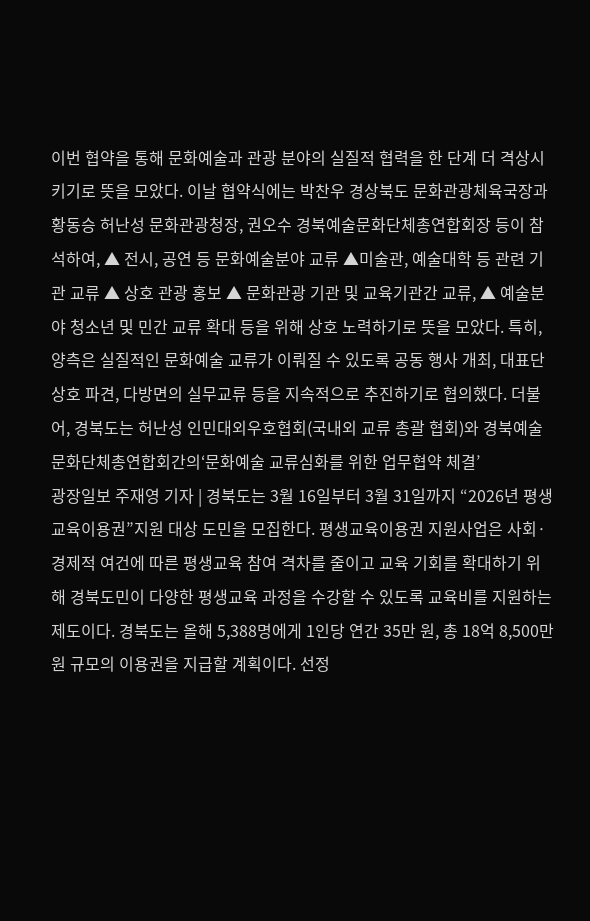이번 협약을 통해 문화예술과 관광 분야의 실질적 협력을 한 단계 더 격상시키기로 뜻을 모았다. 이날 협약식에는 박찬우 경상북도 문화관광체육국장과 황동승 허난성 문화관광청장, 권오수 경북예술문화단체총연합회장 등이 참석하여, ▲ 전시, 공연 등 문화예술분야 교류 ▲미술관, 예술대학 등 관련 기관 교류 ▲ 상호 관광 홍보 ▲ 문화관광 기관 및 교육기관간 교류, ▲ 예술분야 청소년 및 민간 교류 확대 등을 위해 상호 노력하기로 뜻을 모았다. 특히, 양측은 실질적인 문화예술 교류가 이뤄질 수 있도록 공동 행사 개최, 대표단 상호 파견, 다방면의 실무교류 등을 지속적으로 추진하기로 협의했다. 더불어, 경북도는 허난성 인민대외우호협회(국내외 교류 총괄 협회)와 경북예술문화단체총연합회간의‘문화예술 교류심화를 위한 업무협약 체결’
광장일보 주재영 기자 | 경북도는 3월 16일부터 3월 31일까지 “2026년 평생교육이용권”지원 대상 도민을 모집한다. 평생교육이용권 지원사업은 사회·경제적 여건에 따른 평생교육 참여 격차를 줄이고 교육 기회를 확대하기 위해 경북도민이 다양한 평생교육 과정을 수강할 수 있도록 교육비를 지원하는 제도이다. 경북도는 올해 5,388명에게 1인당 연간 35만 원, 총 18억 8,500만 원 규모의 이용권을 지급할 계획이다. 선정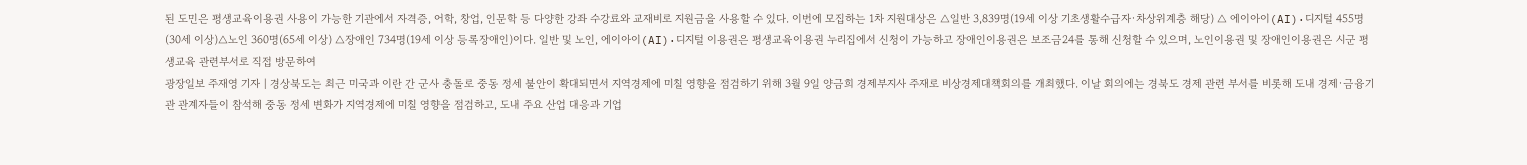된 도민은 평생교육이용권 사용이 가능한 기관에서 자격증, 어학, 창업, 인문학 등 다양한 강좌 수강료와 교재비로 지원금을 사용할 수 있다. 이번에 모집하는 1차 지원대상은 △일반 3,839명(19세 이상 기초생활수급자·차상위계층 해당) △ 에이아이(AI)·디지털 455명(30세 이상)△노인 360명(65세 이상) △장애인 734명(19세 이상 등록장애인)이다. 일반 및 노인, 에이아이(AI)·디지털 이용권은 평생교육이용권 누리집에서 신청이 가능하고 장애인이용권은 보조금24를 통해 신청할 수 있으며, 노인이용권 및 장애인이용권은 시군 평생교육 관련부서로 직접 방문하여
광장일보 주재영 기자 | 경상북도는 최근 미국과 이란 간 군사 충돌로 중동 정세 불안이 확대되면서 지역경제에 미칠 영향을 점검하기 위해 3월 9일 양금희 경제부지사 주재로 비상경제대책회의를 개최했다. 이날 회의에는 경북도 경제 관련 부서를 비롯해 도내 경제·금융기관 관계자들이 참석해 중동 정세 변화가 지역경제에 미칠 영향을 점검하고, 도내 주요 산업 대응과 기업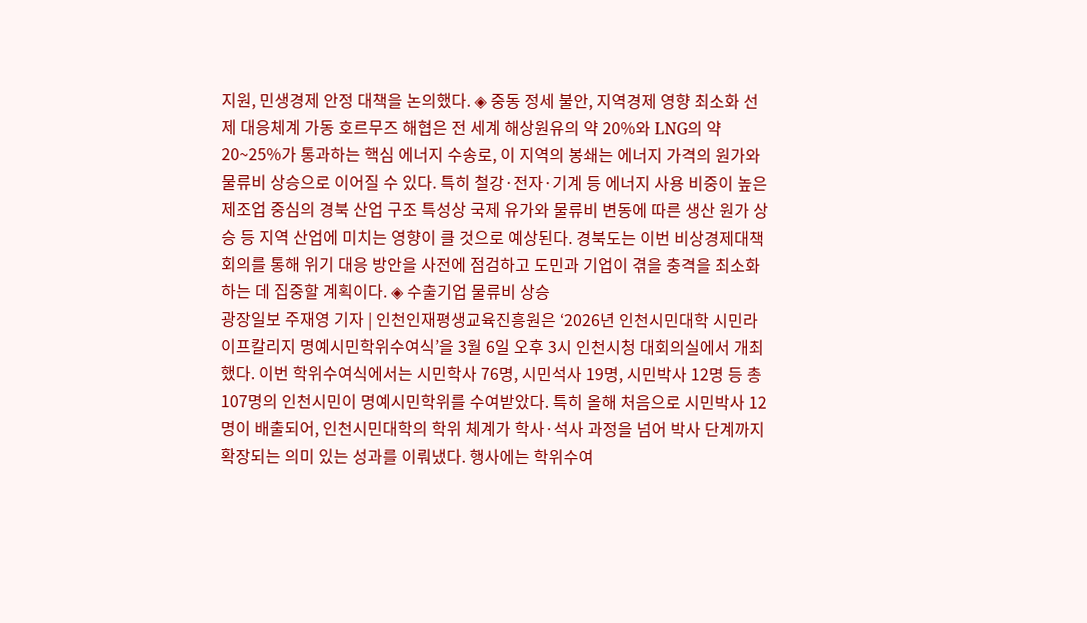지원, 민생경제 안정 대책을 논의했다. ◈ 중동 정세 불안, 지역경제 영향 최소화 선제 대응체계 가동 호르무즈 해협은 전 세계 해상원유의 약 20%와 LNG의 약 20~25%가 통과하는 핵심 에너지 수송로, 이 지역의 봉쇄는 에너지 가격의 원가와 물류비 상승으로 이어질 수 있다. 특히 철강·전자·기계 등 에너지 사용 비중이 높은 제조업 중심의 경북 산업 구조 특성상 국제 유가와 물류비 변동에 따른 생산 원가 상승 등 지역 산업에 미치는 영향이 클 것으로 예상된다. 경북도는 이번 비상경제대책회의를 통해 위기 대응 방안을 사전에 점검하고 도민과 기업이 겪을 충격을 최소화하는 데 집중할 계획이다. ◈ 수출기업 물류비 상승
광장일보 주재영 기자 | 인천인재평생교육진흥원은 ‘2026년 인천시민대학 시민라이프칼리지 명예시민학위수여식’을 3월 6일 오후 3시 인천시청 대회의실에서 개최했다. 이번 학위수여식에서는 시민학사 76명, 시민석사 19명, 시민박사 12명 등 총 107명의 인천시민이 명예시민학위를 수여받았다. 특히 올해 처음으로 시민박사 12명이 배출되어, 인천시민대학의 학위 체계가 학사·석사 과정을 넘어 박사 단계까지 확장되는 의미 있는 성과를 이뤄냈다. 행사에는 학위수여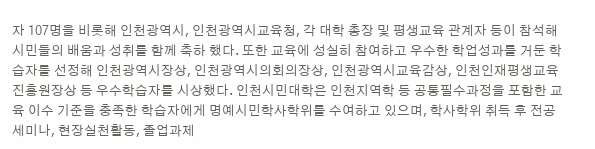자 107명을 비롯해 인천광역시, 인천광역시교육청, 각 대학 총장 및 평생교육 관계자 등이 참석해 시민들의 배움과 성취를 함께 축하 했다. 또한 교육에 성실히 참여하고 우수한 학업성과를 거둔 학습자를 선정해 인천광역시장상, 인천광역시의회의장상, 인천광역시교육감상, 인천인재평생교육진흥원장상 등 우수학습자를 시상했다. 인천시민대학은 인천지역학 등 공통필수과정을 포함한 교육 이수 기준을 충족한 학습자에게 명예시민학사학위를 수여하고 있으며, 학사학위 취득 후 전공세미나, 현장실천활동, 졸업과제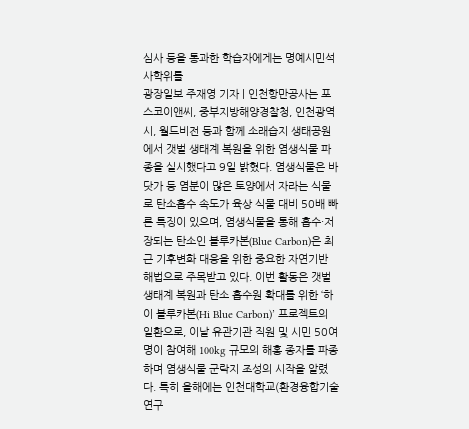심사 등을 통과한 학습자에게는 명예시민석사학위를
광장일보 주재영 기자 | 인천항만공사는 포스코이앤씨, 중부지방해양경찰청, 인천광역시, 월드비전 등과 함께 소래습지 생태공원에서 갯벌 생태계 복원을 위한 염생식물 파종을 실시했다고 9일 밝혔다. 염생식물은 바닷가 등 염분이 많은 토양에서 자라는 식물로 탄소흡수 속도가 육상 식물 대비 50배 빠른 특징이 있으며, 염생식물을 통해 흡수·저장되는 탄소인 블루카본(Blue Carbon)은 최근 기후변화 대응을 위한 중요한 자연기반 해법으로 주목받고 있다. 이번 활동은 갯벌 생태계 복원과 탄소 흡수원 확대를 위한 ‘하이 블루카본(Hi Blue Carbon)’ 프로젝트의 일환으로, 이날 유관기관 직원 및 시민 50여명이 참여해 100kg 규모의 해홍 종자를 파종하며 염생식물 군락지 조성의 시작을 알렸다. 특히 올해에는 인천대학교(환경융합기술연구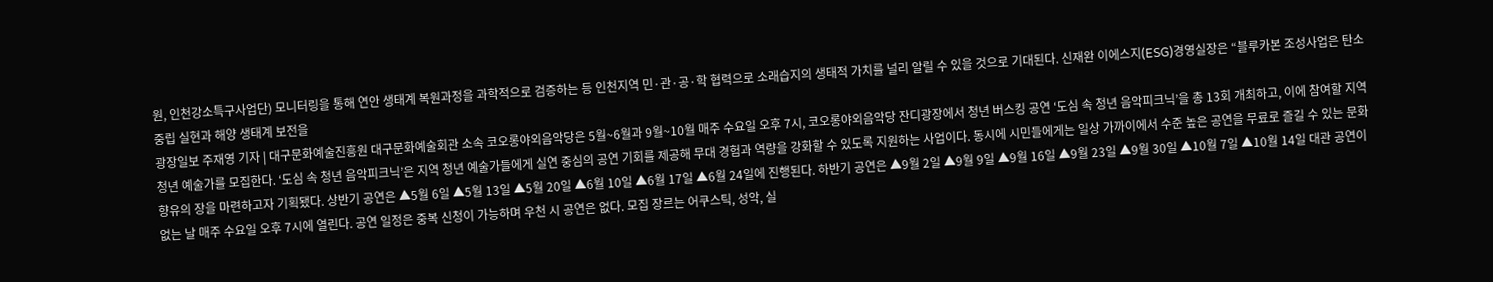원, 인천강소특구사업단) 모니터링을 통해 연안 생태계 복원과정을 과학적으로 검증하는 등 인천지역 민·관·공·학 협력으로 소래습지의 생태적 가치를 널리 알릴 수 있을 것으로 기대된다. 신재완 이에스지(ESG)경영실장은 “블루카본 조성사업은 탄소중립 실현과 해양 생태계 보전을
광장일보 주재영 기자 | 대구문화예술진흥원 대구문화예술회관 소속 코오롱야외음악당은 5월~6월과 9월~10월 매주 수요일 오후 7시, 코오롱야외음악당 잔디광장에서 청년 버스킹 공연 ‘도심 속 청년 음악피크닉’을 총 13회 개최하고, 이에 참여할 지역 청년 예술가를 모집한다. ‘도심 속 청년 음악피크닉’은 지역 청년 예술가들에게 실연 중심의 공연 기회를 제공해 무대 경험과 역량을 강화할 수 있도록 지원하는 사업이다. 동시에 시민들에게는 일상 가까이에서 수준 높은 공연을 무료로 즐길 수 있는 문화 향유의 장을 마련하고자 기획됐다. 상반기 공연은 ▲5월 6일 ▲5월 13일 ▲5월 20일 ▲6월 10일 ▲6월 17일 ▲6월 24일에 진행된다. 하반기 공연은 ▲9월 2일 ▲9월 9일 ▲9월 16일 ▲9월 23일 ▲9월 30일 ▲10월 7일 ▲10월 14일 대관 공연이 없는 날 매주 수요일 오후 7시에 열린다. 공연 일정은 중복 신청이 가능하며 우천 시 공연은 없다. 모집 장르는 어쿠스틱, 성악, 실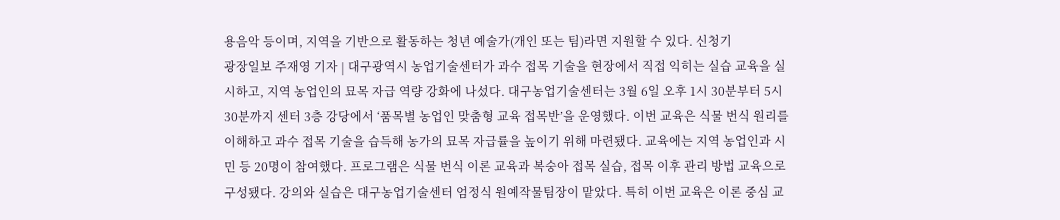용음악 등이며, 지역을 기반으로 활동하는 청년 예술가(개인 또는 팀)라면 지원할 수 있다. 신청기
광장일보 주재영 기자 | 대구광역시 농업기술센터가 과수 접목 기술을 현장에서 직접 익히는 실습 교육을 실시하고, 지역 농업인의 묘목 자급 역량 강화에 나섰다. 대구농업기술센터는 3월 6일 오후 1시 30분부터 5시 30분까지 센터 3층 강당에서 ‘품목별 농업인 맞춤형 교육 접목반’을 운영했다. 이번 교육은 식물 번식 원리를 이해하고 과수 접목 기술을 습득해 농가의 묘목 자급률을 높이기 위해 마련됐다. 교육에는 지역 농업인과 시민 등 20명이 참여했다. 프로그램은 식물 번식 이론 교육과 복숭아 접목 실습, 접목 이후 관리 방법 교육으로 구성됐다. 강의와 실습은 대구농업기술센터 엄정식 원예작물팀장이 맡았다. 특히 이번 교육은 이론 중심 교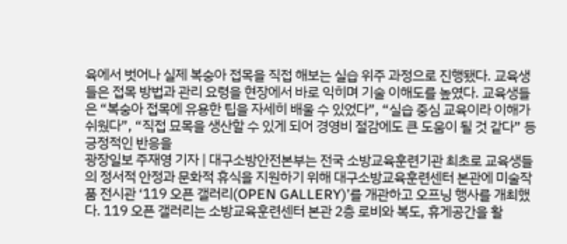육에서 벗어나 실제 복숭아 접목을 직접 해보는 실습 위주 과정으로 진행됐다. 교육생들은 접목 방법과 관리 요령을 현장에서 바로 익히며 기술 이해도를 높였다. 교육생들은 “복숭아 접목에 유용한 팁을 자세히 배울 수 있었다”, “실습 중심 교육이라 이해가 쉬웠다”, “직접 묘목을 생산할 수 있게 되어 경영비 절감에도 큰 도움이 될 것 같다” 등 긍정적인 반응을
광장일보 주재영 기자 | 대구소방안전본부는 전국 소방교육훈련기관 최초로 교육생들의 정서적 안정과 문화적 휴식을 지원하기 위해 대구소방교육훈련센터 본관에 미술작품 전시관 ‘119 오픈 갤러리(OPEN GALLERY)’를 개관하고 오프닝 행사를 개최했다. 119 오픈 갤러리는 소방교육훈련센터 본관 2층 로비와 복도, 휴게공간을 활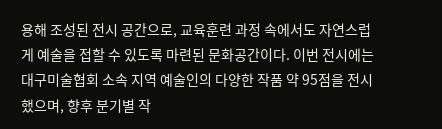용해 조성된 전시 공간으로, 교육훈련 과정 속에서도 자연스럽게 예술을 접할 수 있도록 마련된 문화공간이다. 이번 전시에는 대구미술협회 소속 지역 예술인의 다양한 작품 약 95점을 전시했으며, 향후 분기별 작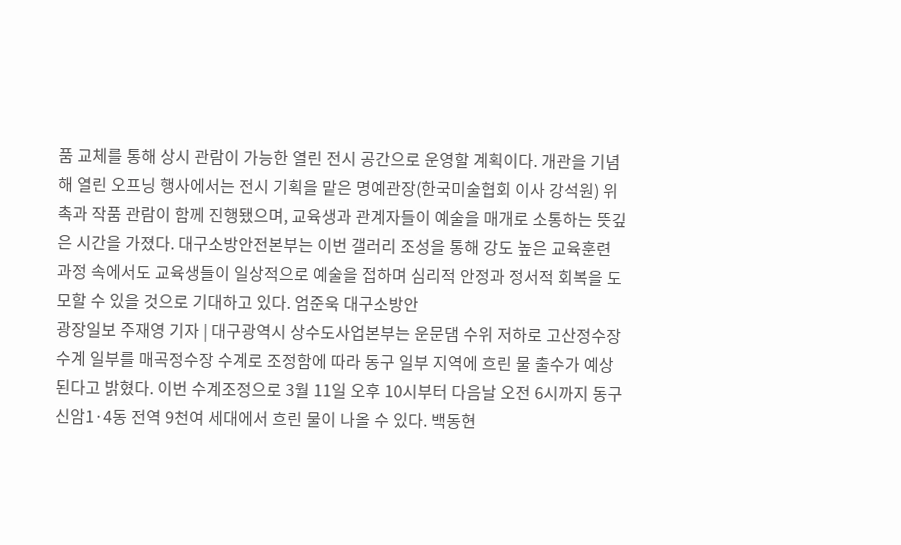품 교체를 통해 상시 관람이 가능한 열린 전시 공간으로 운영할 계획이다. 개관을 기념해 열린 오프닝 행사에서는 전시 기획을 맡은 명예관장(한국미술협회 이사 강석원) 위촉과 작품 관람이 함께 진행됐으며, 교육생과 관계자들이 예술을 매개로 소통하는 뜻깊은 시간을 가졌다. 대구소방안전본부는 이번 갤러리 조성을 통해 강도 높은 교육훈련 과정 속에서도 교육생들이 일상적으로 예술을 접하며 심리적 안정과 정서적 회복을 도모할 수 있을 것으로 기대하고 있다. 엄준욱 대구소방안
광장일보 주재영 기자 | 대구광역시 상수도사업본부는 운문댐 수위 저하로 고산정수장 수계 일부를 매곡정수장 수계로 조정함에 따라 동구 일부 지역에 흐린 물 출수가 예상된다고 밝혔다. 이번 수계조정으로 3월 11일 오후 10시부터 다음날 오전 6시까지 동구 신암1·4동 전역 9천여 세대에서 흐린 물이 나올 수 있다. 백동현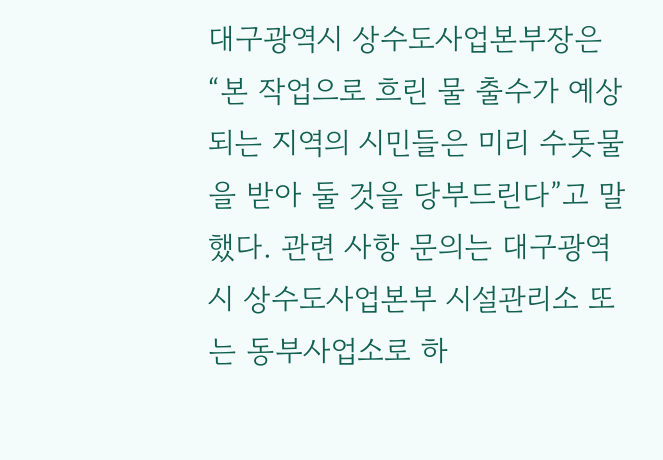대구광역시 상수도사업본부장은 “본 작업으로 흐린 물 출수가 예상되는 지역의 시민들은 미리 수돗물을 받아 둘 것을 당부드린다”고 말했다. 관련 사항 문의는 대구광역시 상수도사업본부 시설관리소 또는 동부사업소로 하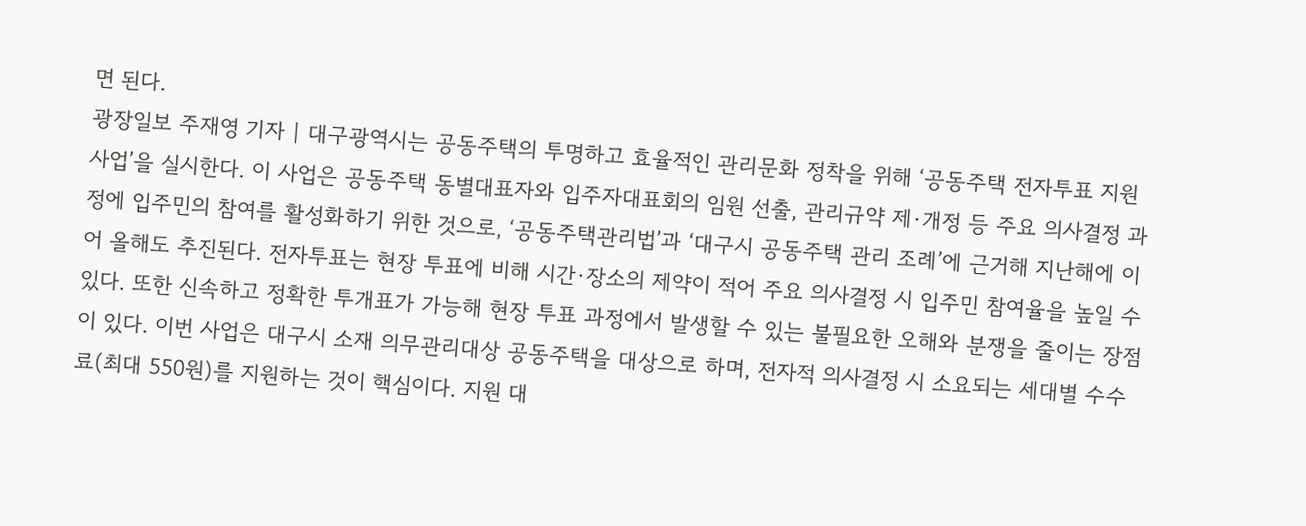면 된다.
광장일보 주재영 기자 | 대구광역시는 공동주택의 투명하고 효율적인 관리문화 정착을 위해 ‘공동주택 전자투표 지원사업’을 실시한다. 이 사업은 공동주택 동별대표자와 입주자대표회의 임원 선출, 관리규약 제·개정 등 주요 의사결정 과정에 입주민의 참여를 활성화하기 위한 것으로, ‘공동주택관리법’과 ‘대구시 공동주택 관리 조례’에 근거해 지난해에 이어 올해도 추진된다. 전자투표는 현장 투표에 비해 시간·장소의 제약이 적어 주요 의사결정 시 입주민 참여율을 높일 수 있다. 또한 신속하고 정확한 투개표가 가능해 현장 투표 과정에서 발생할 수 있는 불필요한 오해와 분쟁을 줄이는 장점이 있다. 이번 사업은 대구시 소재 의무관리대상 공동주택을 대상으로 하며, 전자적 의사결정 시 소요되는 세대별 수수료(최대 550원)를 지원하는 것이 핵심이다. 지원 대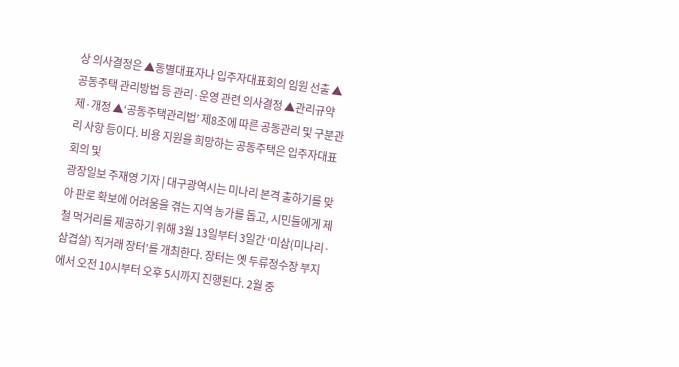상 의사결정은 ▲동별대표자나 입주자대표회의 임원 선출 ▲공동주택 관리방법 등 관리·운영 관련 의사결정 ▲관리규약 제·개정 ▲‘공동주택관리법’ 제8조에 따른 공동관리 및 구분관리 사항 등이다. 비용 지원을 희망하는 공동주택은 입주자대표회의 및
광장일보 주재영 기자 | 대구광역시는 미나리 본격 출하기를 맞아 판로 확보에 어려움을 겪는 지역 농가를 돕고, 시민들에게 제철 먹거리를 제공하기 위해 3월 13일부터 3일간 ‘미삼(미나리·삼겹살) 직거래 장터’를 개최한다. 장터는 옛 두류정수장 부지에서 오전 10시부터 오후 5시까지 진행된다. 2월 중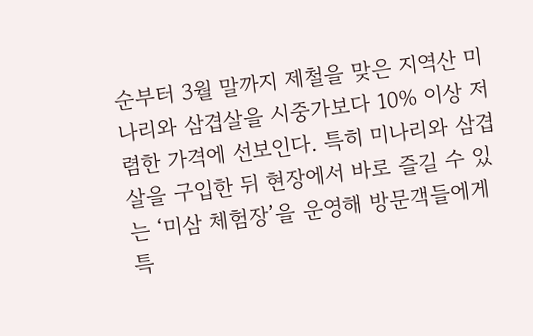순부터 3월 말까지 제철을 맞은 지역산 미나리와 삼겹살을 시중가보다 10% 이상 저렴한 가격에 선보인다. 특히 미나리와 삼겹살을 구입한 뒤 현장에서 바로 즐길 수 있는 ‘미삼 체험장’을 운영해 방문객들에게 특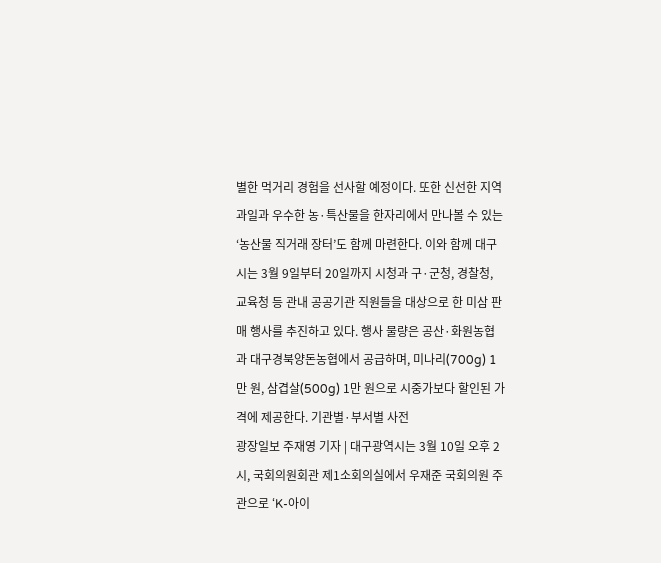별한 먹거리 경험을 선사할 예정이다. 또한 신선한 지역 과일과 우수한 농·특산물을 한자리에서 만나볼 수 있는 ‘농산물 직거래 장터’도 함께 마련한다. 이와 함께 대구시는 3월 9일부터 20일까지 시청과 구·군청, 경찰청, 교육청 등 관내 공공기관 직원들을 대상으로 한 미삼 판매 행사를 추진하고 있다. 행사 물량은 공산·화원농협과 대구경북양돈농협에서 공급하며, 미나리(700g) 1만 원, 삼겹살(500g) 1만 원으로 시중가보다 할인된 가격에 제공한다. 기관별·부서별 사전
광장일보 주재영 기자 | 대구광역시는 3월 10일 오후 2시, 국회의원회관 제1소회의실에서 우재준 국회의원 주관으로 ‘K-아이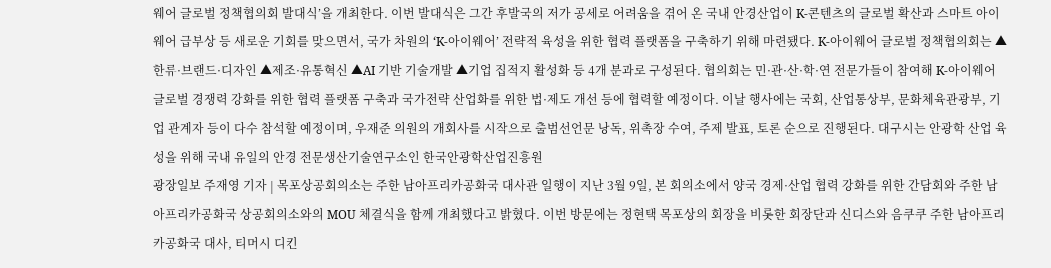웨어 글로벌 정책협의회 발대식’을 개최한다. 이번 발대식은 그간 후발국의 저가 공세로 어려움을 겪어 온 국내 안경산업이 K-콘텐츠의 글로벌 확산과 스마트 아이웨어 급부상 등 새로운 기회를 맞으면서, 국가 차원의 ‘K-아이웨어’ 전략적 육성을 위한 협력 플랫폼을 구축하기 위해 마련됐다. K-아이웨어 글로벌 정책협의회는 ▲한류·브랜드·디자인 ▲제조·유통혁신 ▲AI 기반 기술개발 ▲기업 집적지 활성화 등 4개 분과로 구성된다. 협의회는 민·관·산·학·연 전문가들이 참여해 K-아이웨어 글로벌 경쟁력 강화를 위한 협력 플랫폼 구축과 국가전략 산업화를 위한 법·제도 개선 등에 협력할 예정이다. 이날 행사에는 국회, 산업통상부, 문화체육관광부, 기업 관계자 등이 다수 참석할 예정이며, 우재준 의원의 개회사를 시작으로 출범선언문 낭독, 위촉장 수여, 주제 발표, 토론 순으로 진행된다. 대구시는 안광학 산업 육성을 위해 국내 유일의 안경 전문생산기술연구소인 한국안광학산업진흥원
광장일보 주재영 기자 | 목포상공회의소는 주한 남아프리카공화국 대사관 일행이 지난 3월 9일, 본 회의소에서 양국 경제·산업 협력 강화를 위한 간담회와 주한 남아프리카공화국 상공회의소와의 MOU 체결식을 함께 개최했다고 밝혔다. 이번 방문에는 정현택 목포상의 회장을 비롯한 회장단과 신디스와 음쿠쿠 주한 남아프리카공화국 대사, 티머시 디킨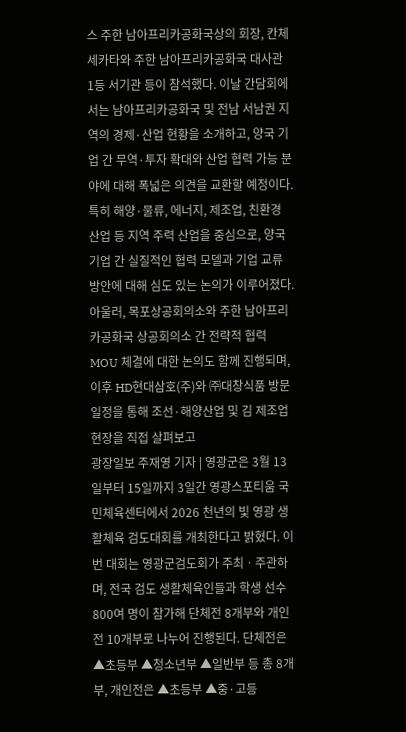스 주한 남아프리카공화국상의 회장, 칸체 세카타와 주한 남아프리카공화국 대사관 1등 서기관 등이 참석했다. 이날 간담회에서는 남아프리카공화국 및 전남 서남권 지역의 경제·산업 현황을 소개하고, 양국 기업 간 무역·투자 확대와 산업 협력 가능 분야에 대해 폭넓은 의견을 교환할 예정이다. 특히 해양·물류, 에너지, 제조업, 친환경 산업 등 지역 주력 산업을 중심으로, 양국 기업 간 실질적인 협력 모델과 기업 교류 방안에 대해 심도 있는 논의가 이루어졌다. 아울러, 목포상공회의소와 주한 남아프리카공화국 상공회의소 간 전략적 협력 MOU 체결에 대한 논의도 함께 진행되며, 이후 HD현대삼호(주)와 ㈜대창식품 방문 일정을 통해 조선·해양산업 및 김 제조업 현장을 직접 살펴보고
광장일보 주재영 기자 | 영광군은 3월 13일부터 15일까지 3일간 영광스포티움 국민체육센터에서 2026 천년의 빛 영광 생활체육 검도대회를 개최한다고 밝혔다. 이번 대회는 영광군검도회가 주최ㆍ주관하며, 전국 검도 생활체육인들과 학생 선수 800여 명이 참가해 단체전 8개부와 개인전 10개부로 나누어 진행된다. 단체전은 ▲초등부 ▲청소년부 ▲일반부 등 총 8개부, 개인전은 ▲초등부 ▲중·고등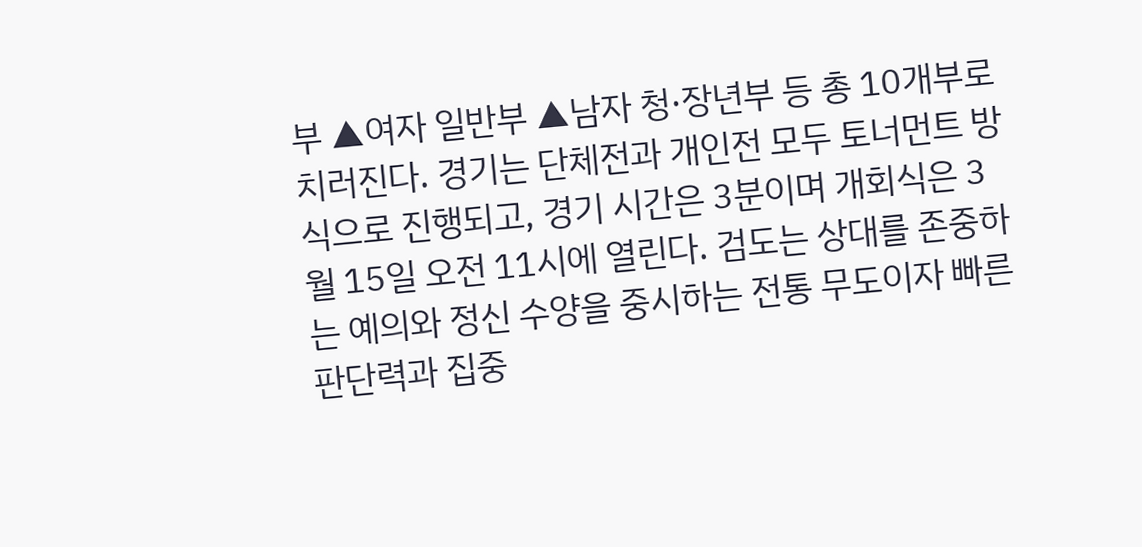부 ▲여자 일반부 ▲남자 청·장년부 등 총 10개부로 치러진다. 경기는 단체전과 개인전 모두 토너먼트 방식으로 진행되고, 경기 시간은 3분이며 개회식은 3월 15일 오전 11시에 열린다. 검도는 상대를 존중하는 예의와 정신 수양을 중시하는 전통 무도이자 빠른 판단력과 집중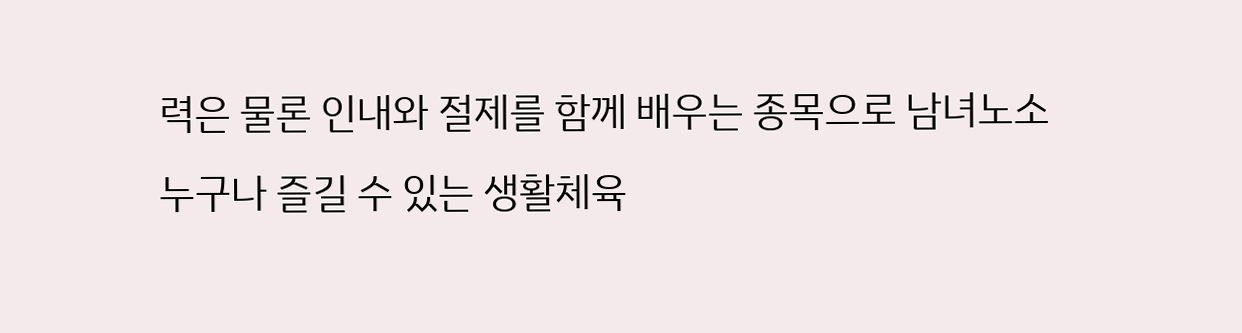력은 물론 인내와 절제를 함께 배우는 종목으로 남녀노소 누구나 즐길 수 있는 생활체육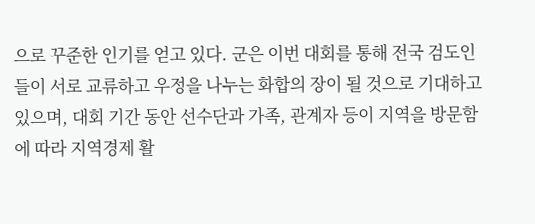으로 꾸준한 인기를 얻고 있다. 군은 이번 대회를 통해 전국 검도인들이 서로 교류하고 우정을 나누는 화합의 장이 될 것으로 기대하고 있으며, 대회 기간 동안 선수단과 가족, 관계자 등이 지역을 방문함에 따라 지역경제 활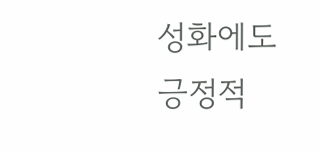성화에도 긍정적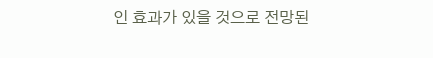인 효과가 있을 것으로 전망된